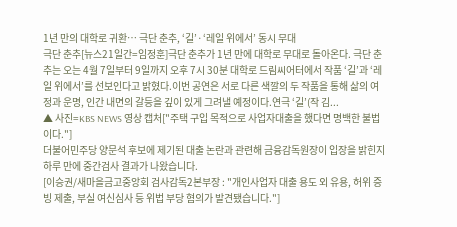1년 만의 대학로 귀환… 극단 춘추, ‘길’·‘레일 위에서’ 동시 무대
극단 춘추[뉴스21일간=임정훈]극단 춘추가 1년 만에 대학로 무대로 돌아온다. 극단 춘추는 오는 4월 7일부터 9일까지 오후 7시 30분 대학로 드림씨어터에서 작품 ‘길’과 ‘레일 위에서’를 선보인다고 밝혔다.이번 공연은 서로 다른 색깔의 두 작품을 통해 삶의 여정과 운명, 인간 내면의 갈등을 깊이 있게 그려낼 예정이다.연극 ‘길’(작 김...
▲ 사진=KBS NEWS 영상 캡처["주택 구입 목적으로 사업자대출을 했다면 명백한 불법이다."]
더불어민주당 양문석 후보에 제기된 대출 논란과 관련해 금융감독원장이 입장을 밝힌지 하루 만에 중간검사 결과가 나왔습니다.
[이승권/새마을금고중앙회 검사감독2본부장 : "개인사업자 대출 용도 외 유용, 허위 증빙 제출, 부실 여신심사 등 위법 부당 혐의가 발견됐습니다."]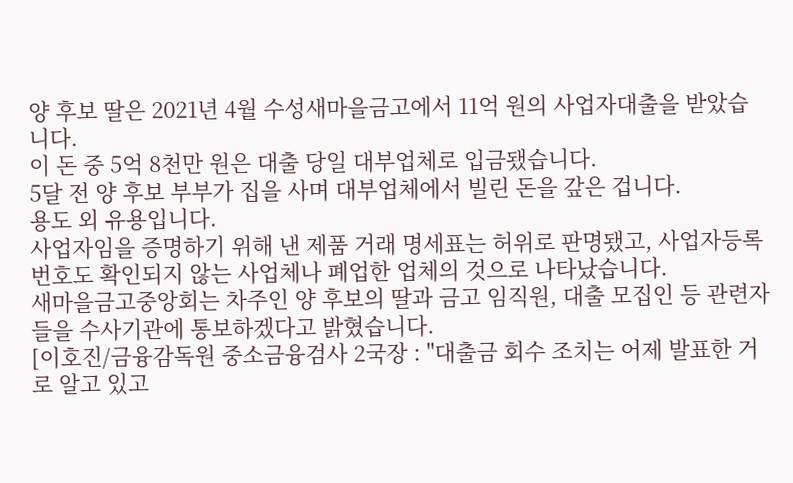양 후보 딸은 2021년 4월 수성새마을금고에서 11억 원의 사업자대출을 받았습니다.
이 돈 중 5억 8천만 원은 대출 당일 대부업체로 입금됐습니다.
5달 전 양 후보 부부가 집을 사며 대부업체에서 빌린 돈을 갚은 겁니다.
용도 외 유용입니다.
사업자임을 증명하기 위해 낸 제품 거래 명세표는 허위로 판명됐고, 사업자등록번호도 확인되지 않는 사업체나 폐업한 업체의 것으로 나타났습니다.
새마을금고중앙회는 차주인 양 후보의 딸과 금고 임직원, 대출 모집인 등 관련자들을 수사기관에 통보하겠다고 밝혔습니다.
[이호진/금융감독원 중소금융검사 2국장 : "대출금 회수 조치는 어제 발표한 거로 알고 있고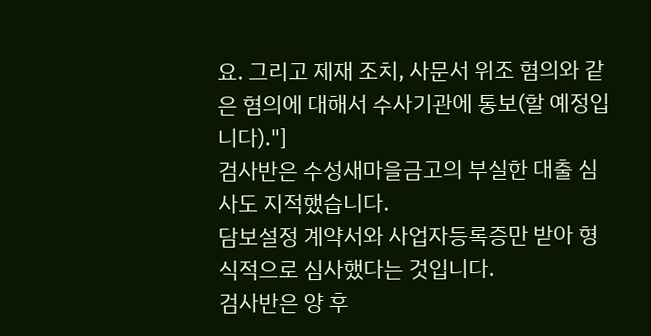요. 그리고 제재 조치, 사문서 위조 혐의와 같은 혐의에 대해서 수사기관에 통보(할 예정입니다)."]
검사반은 수성새마을금고의 부실한 대출 심사도 지적했습니다.
담보설정 계약서와 사업자등록증만 받아 형식적으로 심사했다는 것입니다.
검사반은 양 후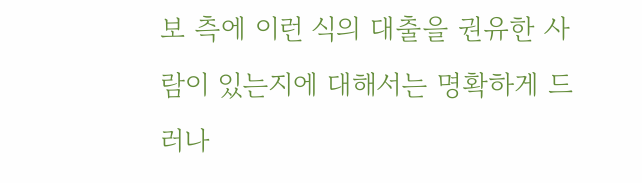보 측에 이런 식의 대출을 권유한 사람이 있는지에 대해서는 명확하게 드러나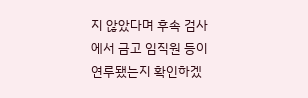지 않았다며 후속 검사에서 금고 임직원 등이 연루됐는지 확인하겠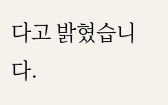다고 밝혔습니다.